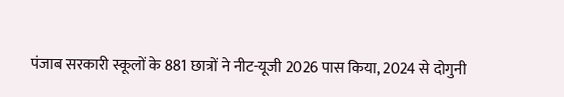पंजाब सरकारी स्कूलों के 881 छात्रों ने नीट-यूजी 2026 पास किया, 2024 से दोगुनी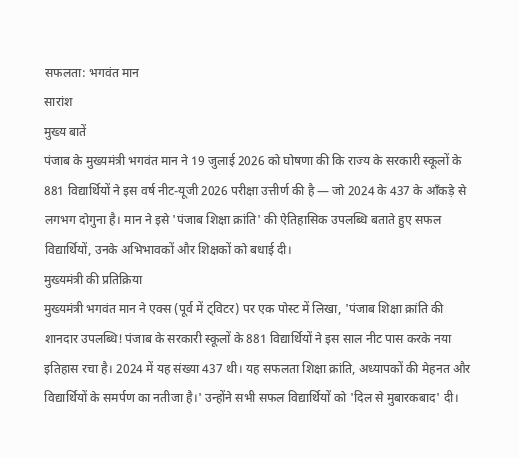सफलता: भगवंत मान
सारांश
मुख्य बातें
पंजाब के मुख्यमंत्री भगवंत मान ने 19 जुलाई 2026 को घोषणा की कि राज्य के सरकारी स्कूलों के 881 विद्यार्थियों ने इस वर्ष नीट-यूजी 2026 परीक्षा उत्तीर्ण की है — जो 2024 के 437 के आँकड़े से लगभग दोगुना है। मान ने इसे 'पंजाब शिक्षा क्रांति' की ऐतिहासिक उपलब्धि बताते हुए सफल विद्यार्थियों, उनके अभिभावकों और शिक्षकों को बधाई दी।
मुख्यमंत्री की प्रतिक्रिया
मुख्यमंत्री भगवंत मान ने एक्स (पूर्व में ट्विटर) पर एक पोस्ट में लिखा, 'पंजाब शिक्षा क्रांति की शानदार उपलब्धि! पंजाब के सरकारी स्कूलों के 881 विद्यार्थियों ने इस साल नीट पास करके नया इतिहास रचा है। 2024 में यह संख्या 437 थी। यह सफलता शिक्षा क्रांति, अध्यापकों की मेहनत और विद्यार्थियों के समर्पण का नतीजा है।' उन्होंने सभी सफल विद्यार्थियों को 'दिल से मुबारकबाद' दी।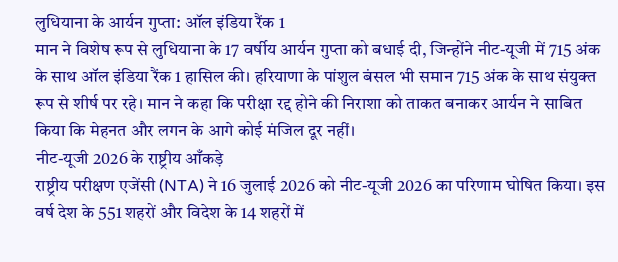लुधियाना के आर्यन गुप्ता: ऑल इंडिया रैंक 1
मान ने विशेष रूप से लुधियाना के 17 वर्षीय आर्यन गुप्ता को बधाई दी, जिन्होंने नीट-यूजी में 715 अंक के साथ ऑल इंडिया रैंक 1 हासिल की। हरियाणा के पांशुल बंसल भी समान 715 अंक के साथ संयुक्त रूप से शीर्ष पर रहे। मान ने कहा कि परीक्षा रद्द होने की निराशा को ताकत बनाकर आर्यन ने साबित किया कि मेहनत और लगन के आगे कोई मंजिल दूर नहीं।
नीट-यूजी 2026 के राष्ट्रीय आँकड़े
राष्ट्रीय परीक्षण एजेंसी (NTA) ने 16 जुलाई 2026 को नीट-यूजी 2026 का परिणाम घोषित किया। इस वर्ष देश के 551 शहरों और विदेश के 14 शहरों में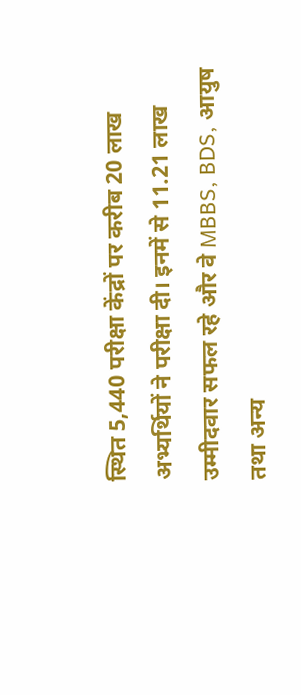स्थित 5,440 परीक्षा केंद्रों पर करीब 20 लाख अभ्यर्थियों ने परीक्षा दी। इनमें से 11.21 लाख उम्मीदवार सफल रहे और वे MBBS, BDS, आयुष तथा अन्य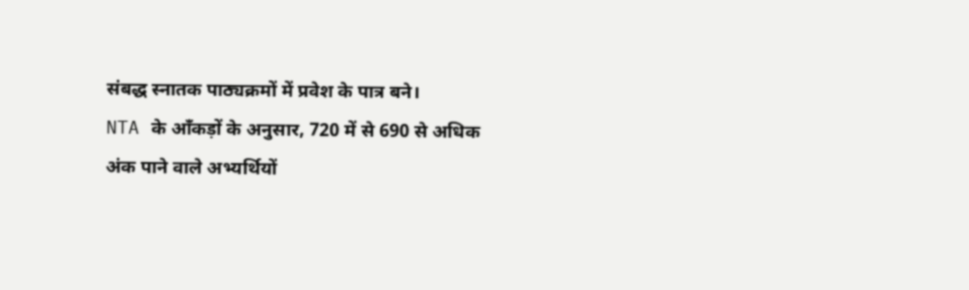संबद्ध स्नातक पाठ्यक्रमों में प्रवेश के पात्र बने।
NTA के आँकड़ों के अनुसार, 720 में से 690 से अधिक अंक पाने वाले अभ्यर्थियों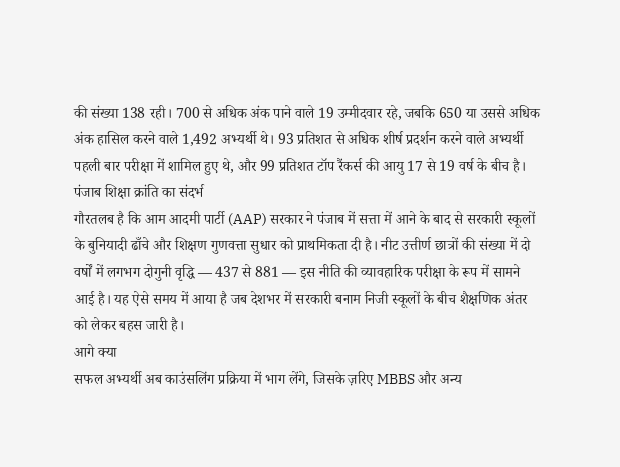की संख्या 138 रही। 700 से अधिक अंक पाने वाले 19 उम्मीदवार रहे, जबकि 650 या उससे अधिक अंक हासिल करने वाले 1,492 अभ्यर्थी थे। 93 प्रतिशत से अधिक शीर्ष प्रदर्शन करने वाले अभ्यर्थी पहली बार परीक्षा में शामिल हुए थे, और 99 प्रतिशत टॉप रैंकर्स की आयु 17 से 19 वर्ष के बीच है।
पंजाब शिक्षा क्रांति का संदर्भ
गौरतलब है कि आम आदमी पार्टी (AAP) सरकार ने पंजाब में सत्ता में आने के बाद से सरकारी स्कूलों के बुनियादी ढाँचे और शिक्षण गुणवत्ता सुधार को प्राथमिकता दी है। नीट उत्तीर्ण छात्रों की संख्या में दो वर्षों में लगभग दोगुनी वृद्धि — 437 से 881 — इस नीति की व्यावहारिक परीक्षा के रूप में सामने आई है। यह ऐसे समय में आया है जब देशभर में सरकारी बनाम निजी स्कूलों के बीच शैक्षणिक अंतर को लेकर बहस जारी है।
आगे क्या
सफल अभ्यर्थी अब काउंसलिंग प्रक्रिया में भाग लेंगे, जिसके ज़रिए MBBS और अन्य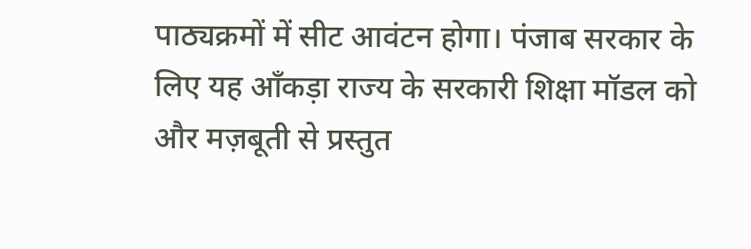पाठ्यक्रमों में सीट आवंटन होगा। पंजाब सरकार के लिए यह आँकड़ा राज्य के सरकारी शिक्षा मॉडल को और मज़बूती से प्रस्तुत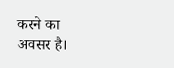करने का अवसर है।